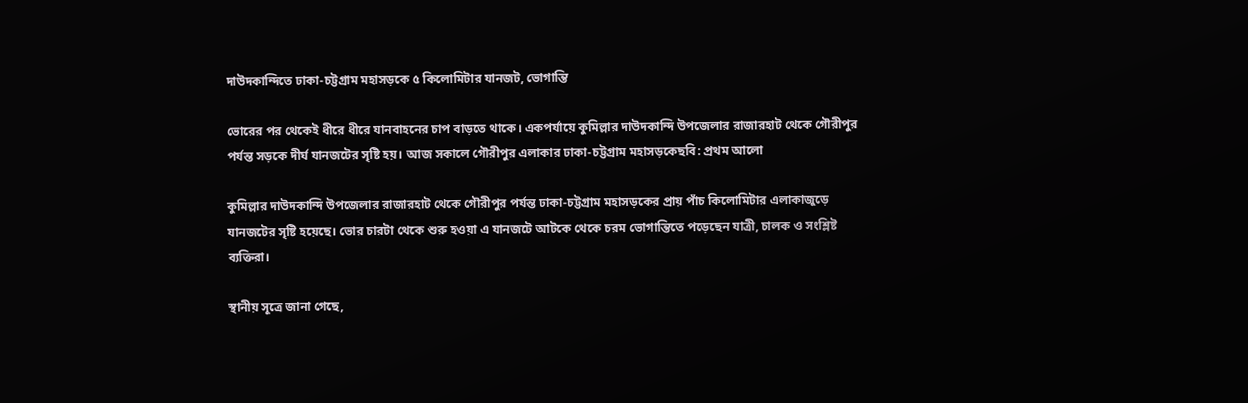দাউদকান্দিতে ঢাকা-চট্টগ্রাম মহাসড়কে ৫ কিলোমিটার যানজট, ভোগান্তি

ভোরের পর থেকেই ধীরে ধীরে যানবাহনের চাপ বাড়তে থাকে। একপর্যায়ে কুমিল্লার দাউদকান্দি উপজেলার রাজারহাট থেকে গৌরীপুর পর্যন্ত সড়কে দীর্ঘ যানজটের সৃষ্টি হয়। আজ সকালে গৌরীপুর এলাকার ঢাকা-চট্টগ্রাম মহাসড়কেছবি: প্রথম আলো

কুমিল্লার দাউদকান্দি উপজেলার রাজারহাট থেকে গৌরীপুর পর্যন্ত ঢাকা-চট্টগ্রাম মহাসড়কের প্রায় পাঁচ কিলোমিটার এলাকাজুড়ে যানজটের সৃষ্টি হয়েছে। ভোর চারটা থেকে শুরু হওয়া এ যানজটে আটকে থেকে চরম ভোগান্তিতে পড়েছেন যাত্রী, চালক ও সংশ্লিষ্ট ব্যক্তিরা।

স্থানীয় সূত্রে জানা গেছে,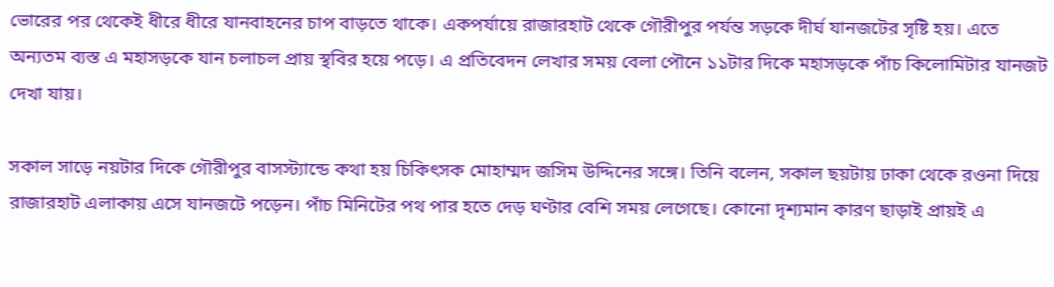ভোরের পর থেকেই ধীরে ধীরে যানবাহনের চাপ বাড়তে থাকে। একপর্যায়ে রাজারহাট থেকে গৌরীপুর পর্যন্ত সড়কে দীর্ঘ যানজটের সৃষ্টি হয়। এতে অন্যতম ব্যস্ত এ মহাসড়কে যান চলাচল প্রায় স্থবির হয়ে পড়ে। এ প্রতিবেদন লেখার সময় বেলা পৌনে ১১টার দিকে মহাসড়কে পাঁচ কিলোমিটার যানজট দেখা যায়।

সকাল সাড়ে নয়টার দিকে গৌরীপুর বাসস্ট্যান্ডে কথা হয় চিকিৎসক মোহাম্মদ জসিম উদ্দিনের সঙ্গে। তিনি বলেন, সকাল ছয়টায় ঢাকা থেকে রওনা দিয়ে রাজারহাট এলাকায় এসে যানজটে পড়েন। পাঁচ মিনিটের পথ পার হতে দেড় ঘণ্টার বেশি সময় লেগেছে। কোনো দৃশ্যমান কারণ ছাড়াই প্রায়ই এ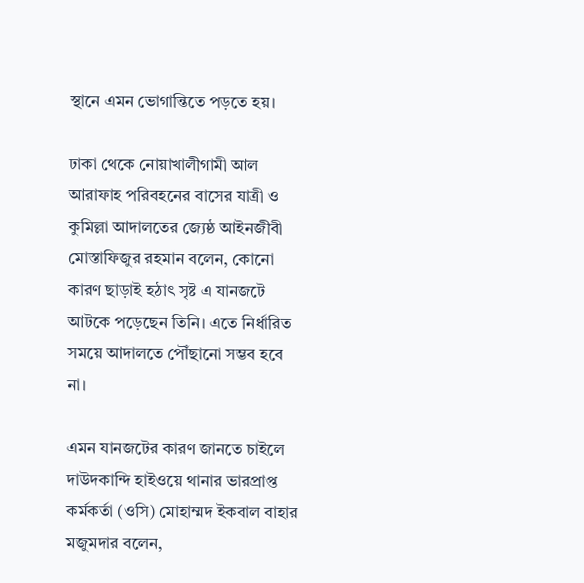স্থানে এমন ভোগান্তিতে পড়তে হয়।

ঢাকা থেকে নোয়াখালীগামী আল আরাফাহ পরিবহনের বাসের যাত্রী ও কুমিল্লা আদালতের জ্যেষ্ঠ আইনজীবী মোস্তাফিজুর রহমান বলেন, কোনো কারণ ছাড়াই হঠাৎ সৃষ্ট এ যানজটে আটকে পড়েছেন তিনি। এতে নির্ধারিত সময়ে আদালতে পৌঁছানো সম্ভব হবে না।

এমন যানজটের কারণ জানতে চাইলে দাউদকান্দি হাইওয়ে থানার ভারপ্রাপ্ত কর্মকর্তা (ওসি) মোহাম্মদ ইকবাল বাহার মজুমদার বলেন,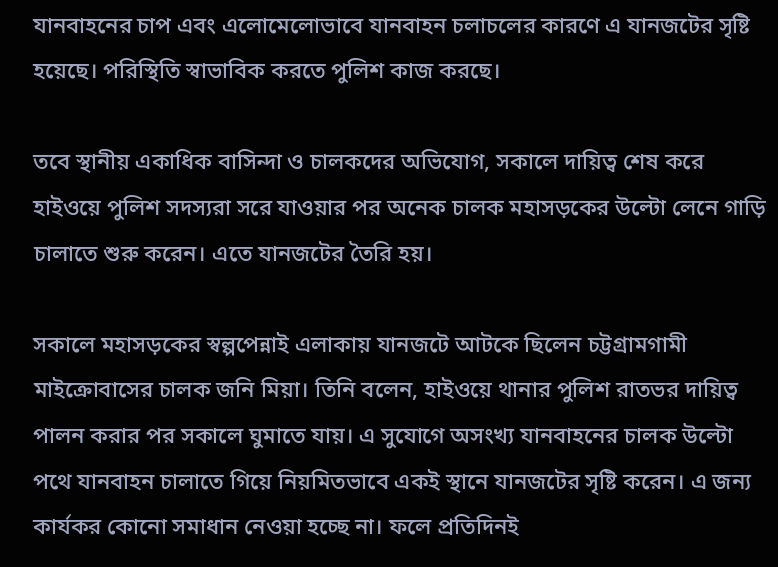যানবাহনের চাপ এবং এলোমেলোভাবে যানবাহন চলাচলের কারণে এ যানজটের সৃষ্টি হয়েছে। পরিস্থিতি স্বাভাবিক করতে পুলিশ কাজ করছে।

তবে স্থানীয় একাধিক বাসিন্দা ও চালকদের অভিযোগ, সকালে দায়িত্ব শেষ করে হাইওয়ে পুলিশ সদস্যরা সরে যাওয়ার পর অনেক চালক মহাসড়কের উল্টো লেনে গাড়ি চালাতে শুরু করেন। এতে যানজটের তৈরি হয়।

সকালে মহাসড়কের স্বল্পপেন্নাই এলাকায় যানজটে আটকে ছিলেন চট্টগ্রামগামী মাইক্রোবাসের চালক জনি মিয়া। তিনি বলেন, হাইওয়ে থানার পুলিশ রাতভর দায়িত্ব পালন করার পর সকালে ঘুমাতে যায়। এ সুযোগে অসংখ্য যানবাহনের চালক উল্টো পথে যানবাহন চালাতে গিয়ে নিয়মিতভাবে একই স্থানে যানজটের সৃষ্টি করেন। এ জন্য কার্যকর কোনো সমাধান নেওয়া হচ্ছে না। ফলে প্রতিদিনই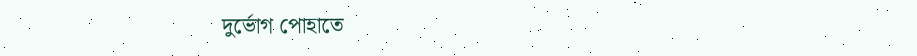দুর্ভোগ পোহাতে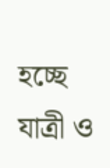হচ্ছে যাত্রী ও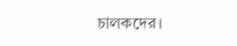চালকদের।